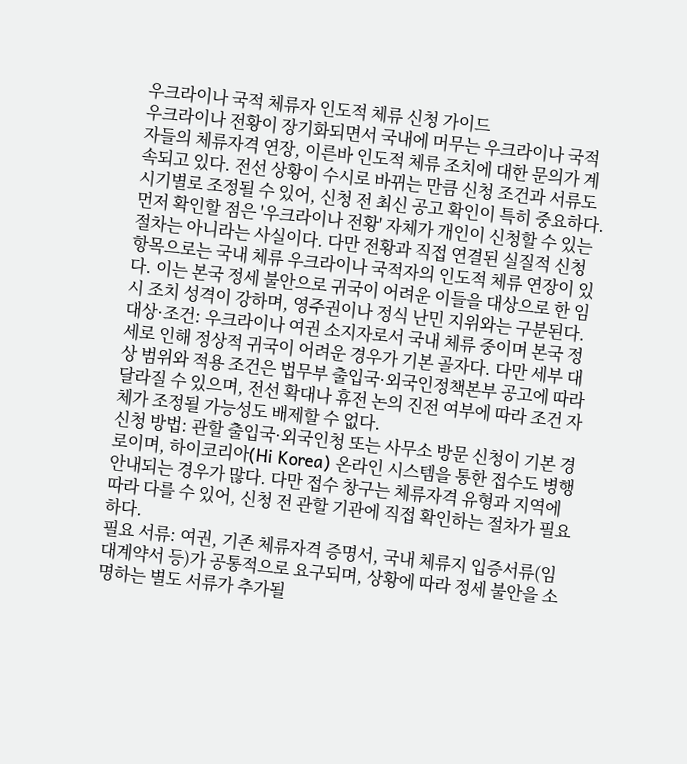우크라이나 국적 체류자 인도적 체류 신청 가이드
우크라이나 전황이 장기화되면서 국내에 머무는 우크라이나 국적자들의 체류자격 연장, 이른바 인도적 체류 조치에 대한 문의가 계속되고 있다. 전선 상황이 수시로 바뀌는 만큼 신청 조건과 서류도 시기별로 조정될 수 있어, 신청 전 최신 공고 확인이 특히 중요하다.
먼저 확인할 점은 '우크라이나 전황' 자체가 개인이 신청할 수 있는 절차는 아니라는 사실이다. 다만 전황과 직접 연결된 실질적 신청 항목으로는 국내 체류 우크라이나 국적자의 인도적 체류 연장이 있다. 이는 본국 정세 불안으로 귀국이 어려운 이들을 대상으로 한 임시 조치 성격이 강하며, 영주권이나 정식 난민 지위와는 구분된다.
대상·조건: 우크라이나 여권 소지자로서 국내 체류 중이며 본국 정세로 인해 정상적 귀국이 어려운 경우가 기본 골자다. 다만 세부 대상 범위와 적용 조건은 법무부 출입국·외국인정책본부 공고에 따라 달라질 수 있으며, 전선 확대나 휴전 논의 진전 여부에 따라 조건 자체가 조정될 가능성도 배제할 수 없다.
신청 방법: 관할 출입국·외국인청 또는 사무소 방문 신청이 기본 경로이며, 하이코리아(Hi Korea) 온라인 시스템을 통한 접수도 병행 안내되는 경우가 많다. 다만 접수 창구는 체류자격 유형과 지역에 따라 다를 수 있어, 신청 전 관할 기관에 직접 확인하는 절차가 필요하다.
필요 서류: 여권, 기존 체류자격 증명서, 국내 체류지 입증서류(임대계약서 등)가 공통적으로 요구되며, 상황에 따라 정세 불안을 소명하는 별도 서류가 추가될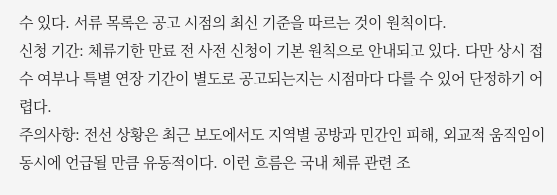수 있다. 서류 목록은 공고 시점의 최신 기준을 따르는 것이 원칙이다.
신청 기간: 체류기한 만료 전 사전 신청이 기본 원칙으로 안내되고 있다. 다만 상시 접수 여부나 특별 연장 기간이 별도로 공고되는지는 시점마다 다를 수 있어 단정하기 어렵다.
주의사항: 전선 상황은 최근 보도에서도 지역별 공방과 민간인 피해, 외교적 움직임이 동시에 언급될 만큼 유동적이다. 이런 흐름은 국내 체류 관련 조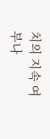치의 지속 여부나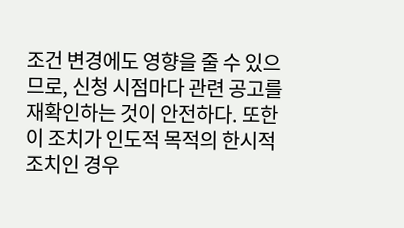조건 변경에도 영향을 줄 수 있으므로, 신청 시점마다 관련 공고를 재확인하는 것이 안전하다. 또한 이 조치가 인도적 목적의 한시적 조치인 경우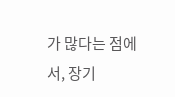가 많다는 점에서, 장기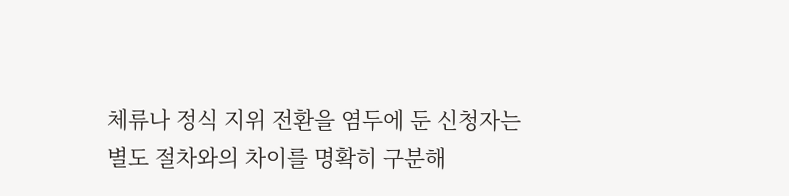체류나 정식 지위 전환을 염두에 둔 신청자는 별도 절차와의 차이를 명확히 구분해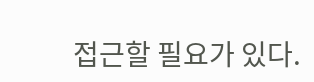접근할 필요가 있다.